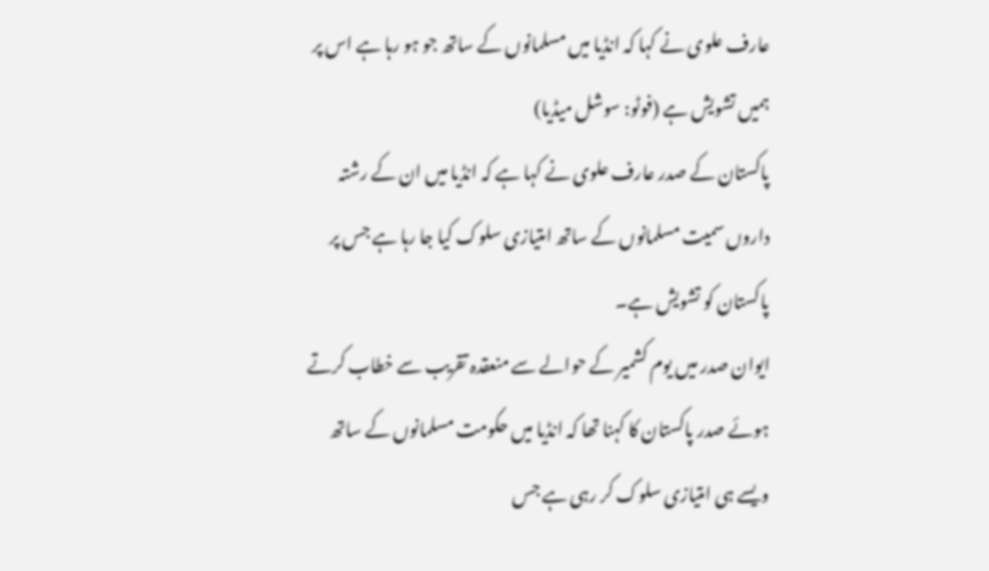عارف علوی نے کہا کہ انڈیا میں مسلمانوں کے ساتھ جو ہو رہا ہے اس پر ہمیں تشویش ہے (فوٹو: سوشل میڈیا)
پاکستان کے صدر عارف علوی نے کہا ہے کہ انڈیا میں ان کے رشتہ داروں سمیت مسلمانوں کے ساتھ امتیازی سلوک کیا جا رہا ہے جس پر پاکستان کو تشویش ہے۔
ایوان صدر میں یوم کشمیر کے حوالے سے منعقدہ تقریب سے خطاب کرتے ہوئے صدر پاکستان کا کہنا تھا کہ انڈیا میں حکومت مسلمانوں کے ساتھ ویسے ہی امتیازی سلوک کر رہی ہے جس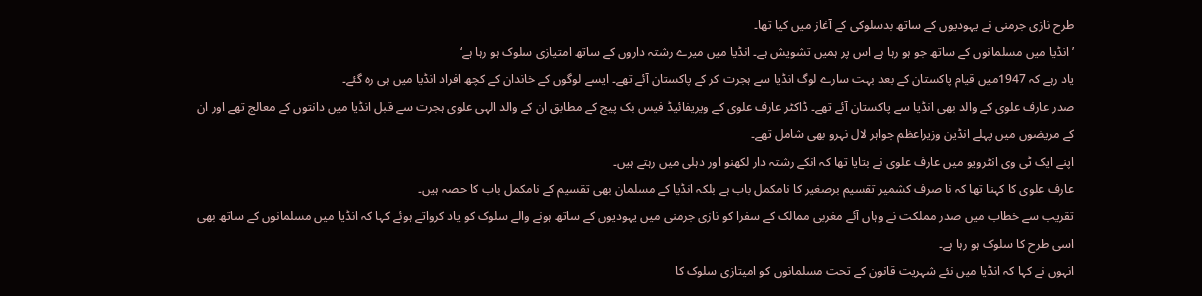طرح نازی جرمنی نے یہودیوں کے ساتھ بدسلوکی کے آغاز میں کیا تھا۔
’انڈیا میں مسلمانوں کے ساتھ جو ہو رہا ہے اس پر ہمیں تشویش ہے۔ انڈیا میں میرے رشتہ داروں کے ساتھ امتیازی سلوک ہو رہا ہے‘
یاد رہے کہ 1947میں قیام پاکستان کے بعد بہت سارے لوگ انڈیا سے ہجرت کر کے پاکستان آئے تھے۔ ایسے لوگوں کے خاندان کے کچھ افراد انڈیا میں ہی رہ گئے۔
صدر عارف علوی کے والد بھی انڈیا سے پاکستان آئے تھے۔ ڈاکٹر عارف علوی کے ویریفائیڈ فیس بک پیج کے مطابق ان کے والد الہی علوی ہجرت سے قبل انڈیا میں دانتوں کے معالج تھے اور ان کے مریضوں میں پہلے انڈین وزیراعظم جواہر لال نہرو بھی شامل تھے۔
اپنے ایک ٹی وی انٹرویو میں عارف علوی نے بتایا تھا کہ انکے رشتہ دار لکھنو اور دہلی میں رہتے ہیں۔
عارف علوی کا کہنا تھا کہ نا صرف کشمیر تقسیم برصغیر کا نامکمل باب ہے بلکہ انڈیا کے مسلمان بھی تقسیم کے نامکمل باب کا حصہ ہیں۔
تقریب سے خطاب میں صدر مملکت نے وہاں آئے مغربی ممالک کے سفرا کو نازی جرمنی میں یہودیوں کے ساتھ ہونے والے سلوک کو یاد کرواتے ہوئے کہا کہ انڈیا میں مسلمانوں کے ساتھ بھی اسی طرح کا سلوک ہو رہا ہے۔
انہوں نے کہا کہ انڈیا میں نئے شہریت قانون کے تحت مسلمانوں کو امیتازی سلوک کا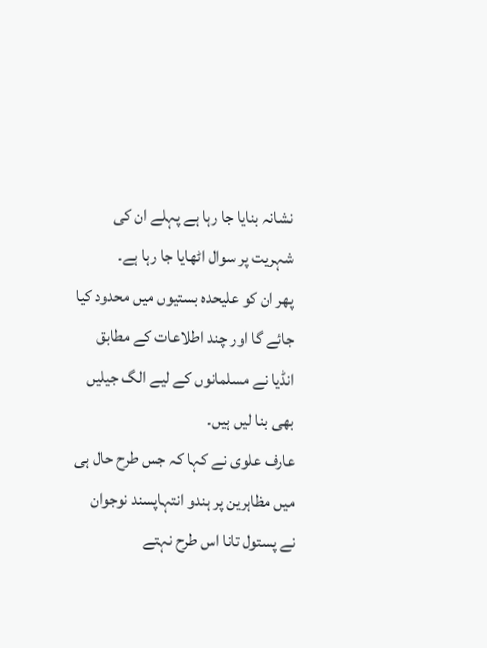نشانہ بنایا جا رہا ہے پہلے ان کی شہریت پر سوال اٹھایا جا رہا ہے۔
پھر ان کو علیحدہ بستیوں میں محدود کیا جائے گا اور چند اطلاعات کے مطابق انڈیا نے مسلمانوں کے لیے الگ جیلیں بھی بنا لیں ہیں۔
عارف علوی نے کہا کہ جس طرح حال ہی میں مظاہرین پر ہندو انتہاپسند نوجوان نے پستول تانا اس طرح نہتے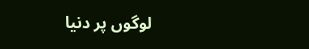لوگوں پر دنیا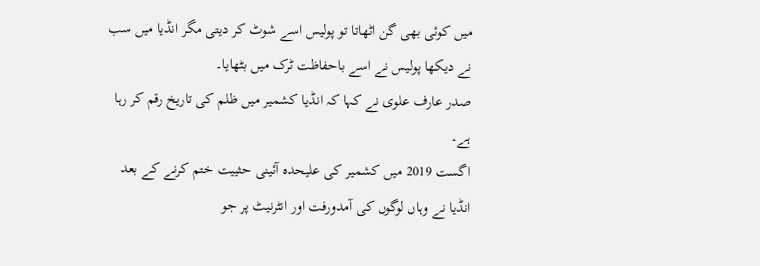میں کوئی بھی گن اٹھاتا تو پولیس اسے شوٹ کر دیتی مگر انڈیا میں سب نے دیکھا پولیس نے اسے باحفاظت ٹرک میں بٹھایا۔
صدر عارف علوی نے کہا کہ انڈیا کشمیر میں ظلم کی تاریخ رقم کر رہا ہے۔
اگست 2019 میں کشمیر کی علیحدہ آئینی حثییت ختم کرنے کے بعد انڈیا نے وہاں لوگوں کی آمدورفت اور انٹرنیٹ پر جو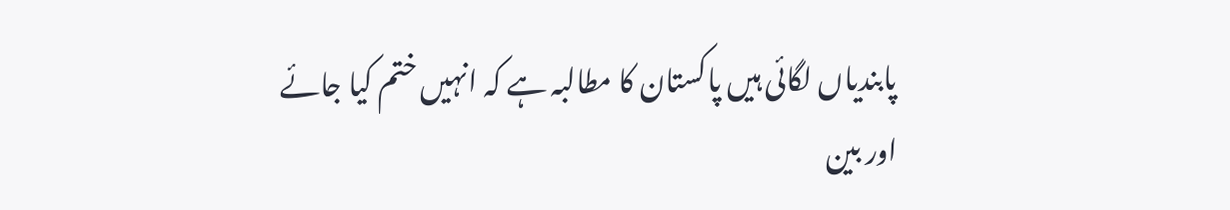پابندیاں لگائی ہیں پاکستان کا مطالبہ ہے کہ انہیں ختم کیا جائے اور بین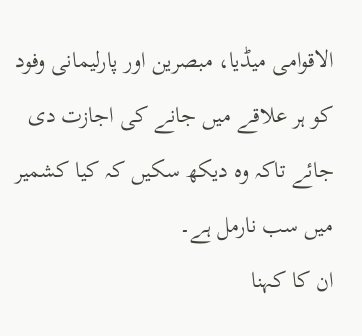الاقوامی میڈیا، مبصرین اور پارلیمانی وفود کو ہر علاقے میں جانے کی اجازت دی جائے تاکہ وہ دیکھ سکیں کہ کیا کشمیر میں سب نارمل ہے۔
ان کا کہنا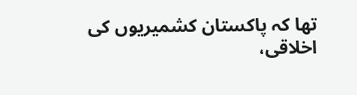تھا کہ پاکستان کشمیریوں کی اخلاقی،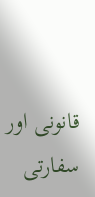قانونی اور سفارتی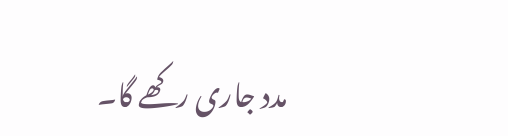مدد جاری رکھے گا۔